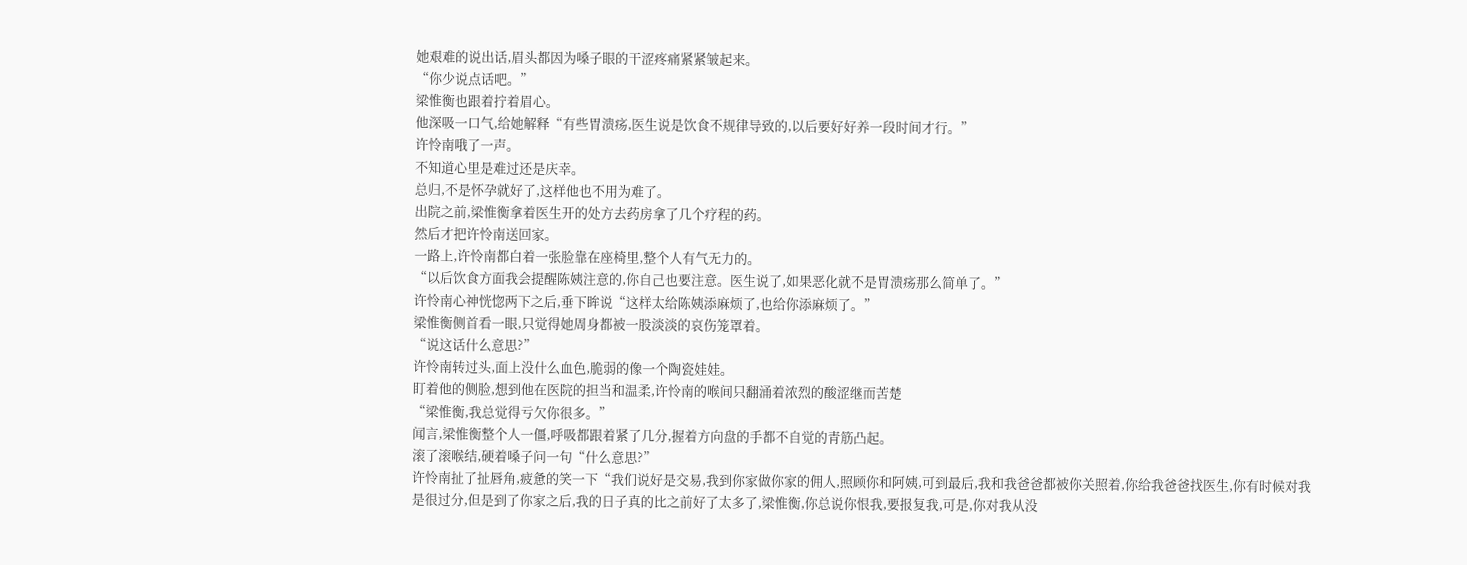她艰难的说出话,眉头都因为嗓子眼的干涩疼痛紧紧皱起来。
“你少说点话吧。”
梁惟衡也跟着拧着眉心。
他深吸一口气,给她解释“有些胃溃疡,医生说是饮食不规律导致的,以后要好好养一段时间才行。”
许怜南哦了一声。
不知道心里是难过还是庆幸。
总归,不是怀孕就好了,这样他也不用为难了。
出院之前,梁惟衡拿着医生开的处方去药房拿了几个疗程的药。
然后才把许怜南送回家。
一路上,许怜南都白着一张脸靠在座椅里,整个人有气无力的。
“以后饮食方面我会提醒陈姨注意的,你自己也要注意。医生说了,如果恶化就不是胃溃疡那么简单了。”
许怜南心神恍惚两下之后,垂下眸说“这样太给陈姨添麻烦了,也给你添麻烦了。”
梁惟衡侧首看一眼,只觉得她周身都被一股淡淡的哀伤笼罩着。
“说这话什么意思?”
许怜南转过头,面上没什么血色,脆弱的像一个陶瓷娃娃。
盯着他的侧脸,想到他在医院的担当和温柔,许怜南的喉间只翻涌着浓烈的酸涩继而苦楚
“梁惟衡,我总觉得亏欠你很多。”
闻言,梁惟衡整个人一僵,呼吸都跟着紧了几分,握着方向盘的手都不自觉的青筋凸起。
滚了滚喉结,硬着嗓子问一句“什么意思?”
许怜南扯了扯唇角,疲惫的笑一下“我们说好是交易,我到你家做你家的佣人,照顾你和阿姨,可到最后,我和我爸爸都被你关照着,你给我爸爸找医生,你有时候对我是很过分,但是到了你家之后,我的日子真的比之前好了太多了,梁惟衡,你总说你恨我,要报复我,可是,你对我从没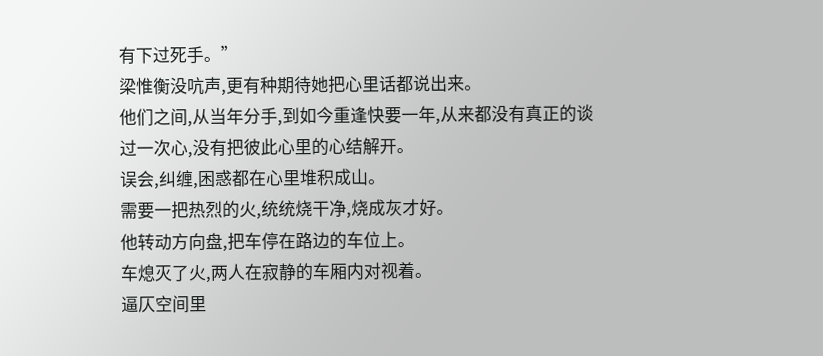有下过死手。”
梁惟衡没吭声,更有种期待她把心里话都说出来。
他们之间,从当年分手,到如今重逢快要一年,从来都没有真正的谈过一次心,没有把彼此心里的心结解开。
误会,纠缠,困惑都在心里堆积成山。
需要一把热烈的火,统统烧干净,烧成灰才好。
他转动方向盘,把车停在路边的车位上。
车熄灭了火,两人在寂静的车厢内对视着。
逼仄空间里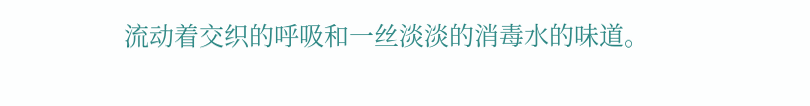流动着交织的呼吸和一丝淡淡的消毒水的味道。